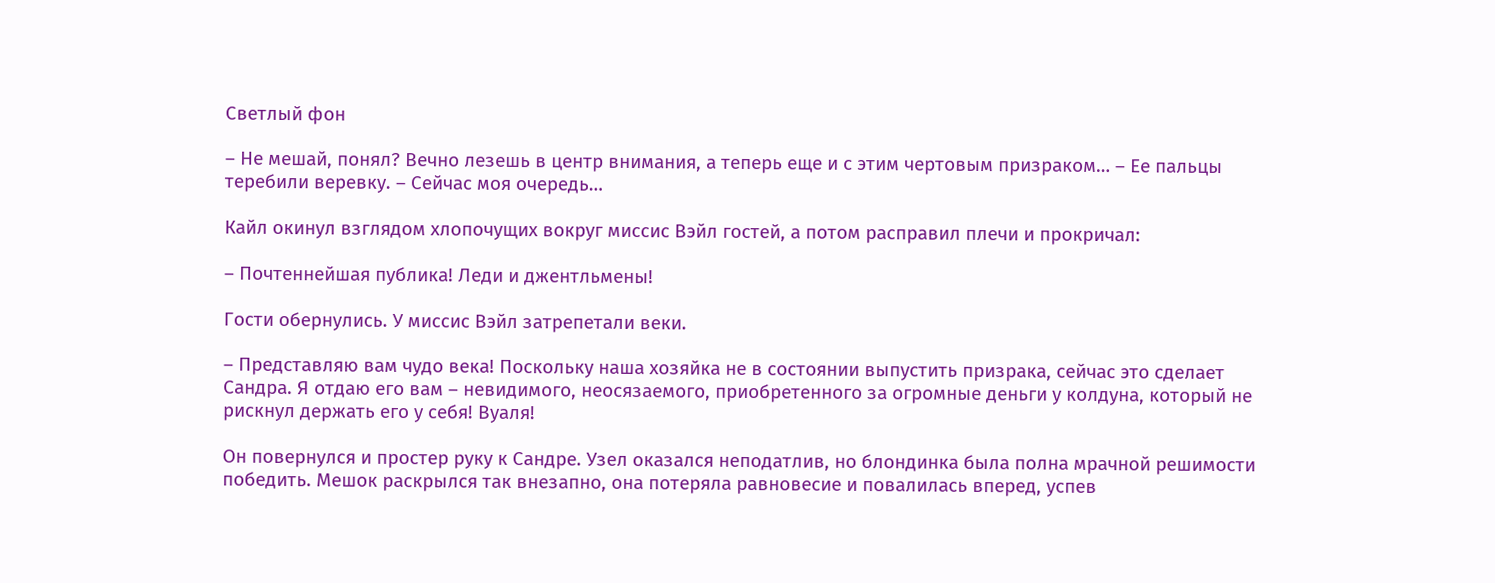Светлый фон

– Не мешай, понял? Вечно лезешь в центр внимания, а теперь еще и с этим чертовым призраком… – Ее пальцы теребили веревку. – Сейчас моя очередь…

Кайл окинул взглядом хлопочущих вокруг миссис Вэйл гостей, а потом расправил плечи и прокричал:

– Почтеннейшая публика! Леди и джентльмены!

Гости обернулись. У миссис Вэйл затрепетали веки.

– Представляю вам чудо века! Поскольку наша хозяйка не в состоянии выпустить призрака, сейчас это сделает Сандра. Я отдаю его вам – невидимого, неосязаемого, приобретенного за огромные деньги у колдуна, который не рискнул держать его у себя! Вуаля!

Он повернулся и простер руку к Сандре. Узел оказался неподатлив, но блондинка была полна мрачной решимости победить. Мешок раскрылся так внезапно, она потеряла равновесие и повалилась вперед, успев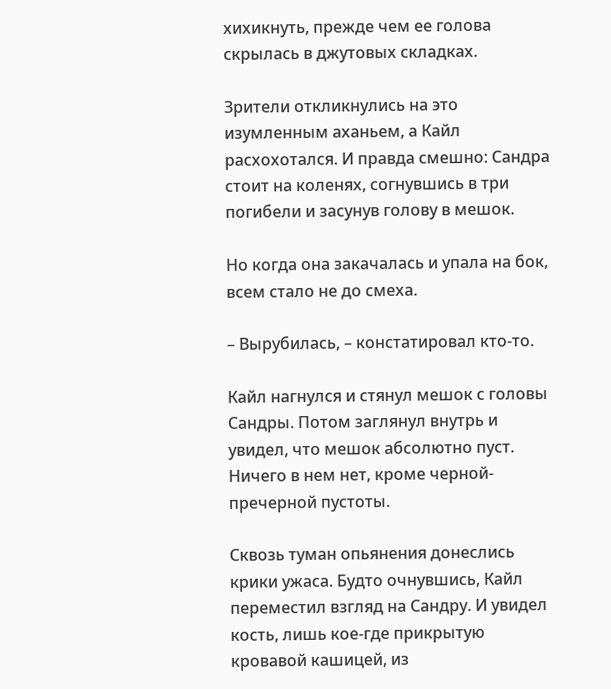хихикнуть, прежде чем ее голова скрылась в джутовых складках.

Зрители откликнулись на это изумленным аханьем, а Кайл расхохотался. И правда смешно: Сандра стоит на коленях, согнувшись в три погибели и засунув голову в мешок.

Но когда она закачалась и упала на бок, всем стало не до смеха.

– Вырубилась, – констатировал кто-то.

Кайл нагнулся и стянул мешок с головы Сандры. Потом заглянул внутрь и увидел, что мешок абсолютно пуст. Ничего в нем нет, кроме черной-пречерной пустоты.

Сквозь туман опьянения донеслись крики ужаса. Будто очнувшись, Кайл переместил взгляд на Сандру. И увидел кость, лишь кое-где прикрытую кровавой кашицей, из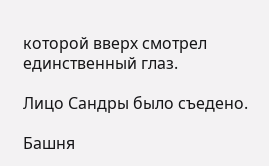которой вверх смотрел единственный глаз.

Лицо Сандры было съедено.

Башня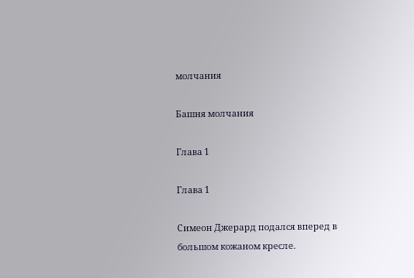молчания

Башня молчания

Глава 1

Глава 1

Симеон Джерард подался вперед в большом кожаном кресле.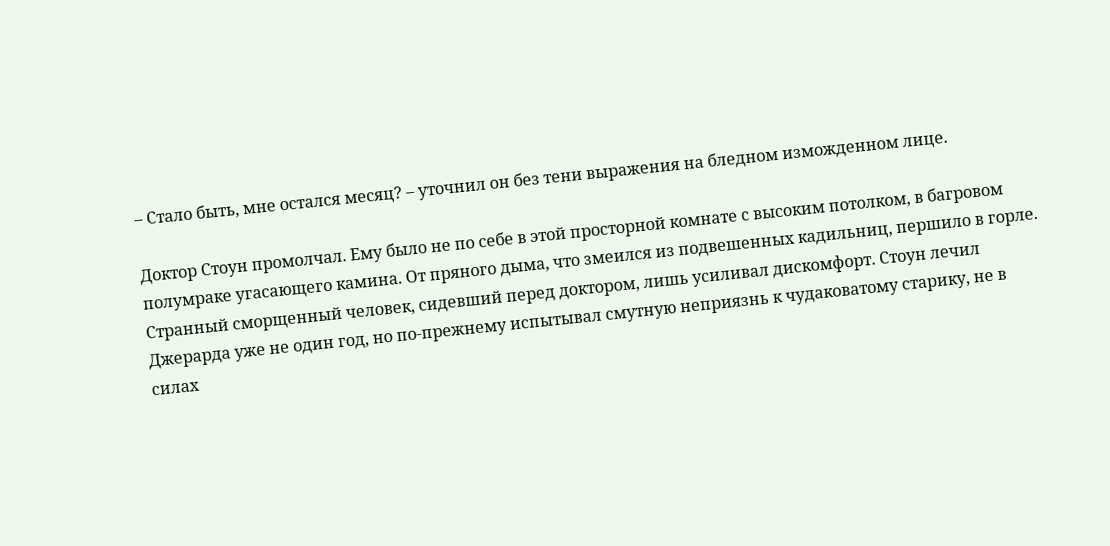– Стало быть, мне остался месяц? – уточнил он без тени выражения на бледном изможденном лице.

Доктор Стоун промолчал. Ему было не по себе в этой просторной комнате с высоким потолком, в багровом полумраке угасающего камина. От пряного дыма, что змеился из подвешенных кадильниц, першило в горле. Странный сморщенный человек, сидевший перед доктором, лишь усиливал дискомфорт. Стоун лечил Джерарда уже не один год, но по-прежнему испытывал смутную неприязнь к чудаковатому старику, не в силах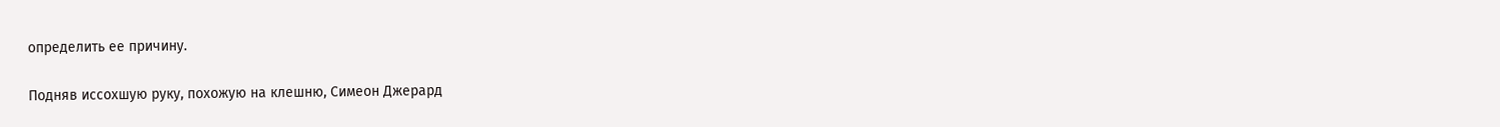определить ее причину.

Подняв иссохшую руку, похожую на клешню, Симеон Джерард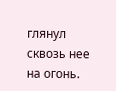глянул сквозь нее на огонь.